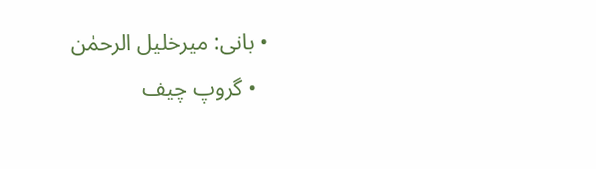• بانی: میرخلیل الرحمٰن
  • گروپ چیف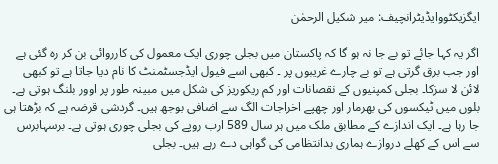ایگزیکٹووایڈیٹرانچیف: میر شکیل الرحمٰن

اگر یہ کہا جائے تو بے جا نہ ہو گا کہ پاکستان میں بجلی چوری ایک معمول کی کارروائی بن کر رہ گئی ہے اور جب برق گرتی ہے تو بے چارے غریبوں پر ۔ کبھی اسے فیول ایڈجسٹمنٹ کا نام دیا جاتا ہے تو کبھی لائن لا سزکا۔ بجلی کمپنیوں کے نقصانات اور کم ریکوریز کی شکل میں مبینہ طور پر اوور بلنگ ہوتی ہے۔ بلوں میں ٹیکسوں کی بھرمار اور چھپے اخراجات الگ سے اضافی بوجھ ہیں۔ گردشی قرضہ ہے کہ بڑھتا ہی جا رہا ہے۔ ایک اندازے کے مطابق ملک میں ہر سال 589 ارب روپے کی بجلی چوری ہوتی ہے۔ برسہابرس سے اس کے کھلے دروازے ہماری بدانتظامی کی گواہی دے رہے ہیں۔ بجلی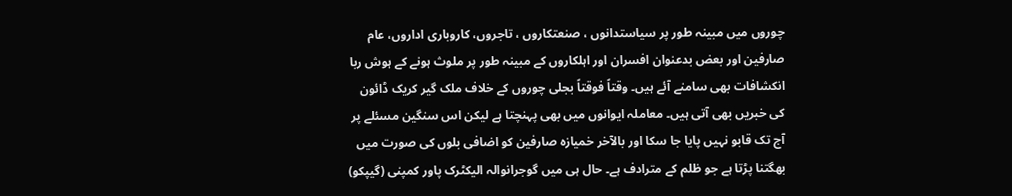چوروں میں مبینہ طور پر سیاستدانوں ، صنعتکاروں ، تاجروں، کاروباری اداروں، عام صارفین اور بعض بدعنوان افسران اور اہلکاروں کے مبینہ طور پر ملوث ہونے کے ہوش ربا انکشافات بھی سامنے آئے ہیں۔ وقتاً فوقتاً بجلی چوروں کے خلاف ملک گیر کریک ڈائون کی خبریں بھی آتی ہیں۔ معاملہ ایوانوں میں بھی پہنچتا ہے لیکن اس سنگین مسئلے پر آج تک قابو نہیں پایا جا سکا اور بالآخر خمیازہ صارفین کو اضافی بلوں کی صورت میں بھگتنا پڑتا ہے جو ظلم کے مترادف ہے۔ حال ہی میں گوجرانوالہ الیکٹرک پاور کمپنی (گیپکو)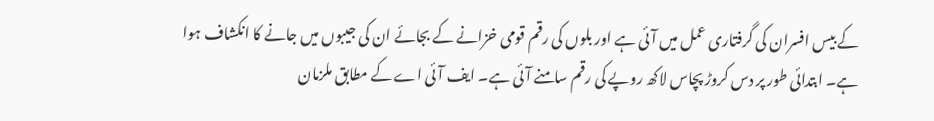کے بیس افسران کی گرفتاری عمل میں آئی ہے اور بلوں کی رقم قومی خزانے کے بجائے ان کی جیبوں میں جانے کا انکشاف ہوا ہے۔ ابتدائی طور پر دس کروڑ پچاس لاکھ روپے کی رقم سامنے آئی ہے۔ ایف آئی اے کے مطابق ملزمان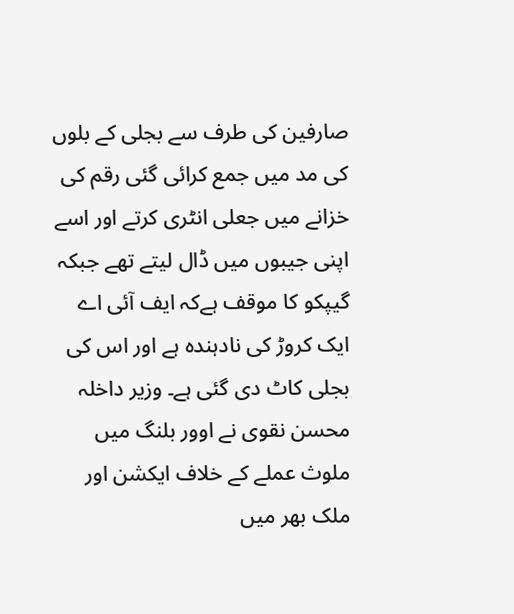صارفین کی طرف سے بجلی کے بلوں کی مد میں جمع کرائی گئی رقم کی خزانے میں جعلی انٹری کرتے اور اسے اپنی جیبوں میں ڈال لیتے تھے جبکہ گیپکو کا موقف ہےکہ ایف آئی اے ایک کروڑ کی نادہندہ ہے اور اس کی بجلی کاٹ دی گئی ہے۔ وزیر داخلہ محسن نقوی نے اوور بلنگ میں ملوث عملے کے خلاف ایکشن اور ملک بھر میں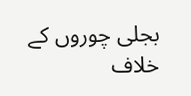بجلی چوروں کے خلاف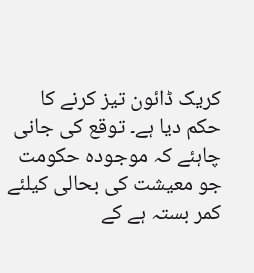کریک ڈائون تیز کرنے کا حکم دیا ہے۔ توقع کی جانی چاہئے کہ موجودہ حکومت جو معیشت کی بحالی کیلئے کمر بستہ ہے کے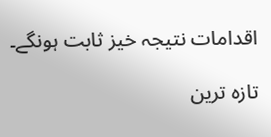اقدامات نتیجہ خیز ثابت ہونگے۔

تازہ ترین